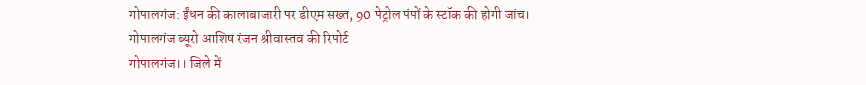गोपालगंज: ईंधन की कालाबाजारी पर डीएम सख्त, 90 पेट्रोल पंपों के स्टॉक की होगी जांच।
गोपालगंज ब्यूरो आशिष रंजन श्रीवास्तव की रिपोर्ट
गोपालगंज।। जिले में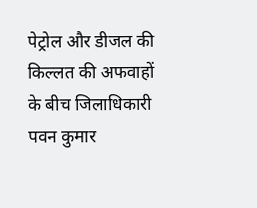पेट्रोल और डीजल की किल्लत की अफवाहों के बीच जिलाधिकारी पवन कुमार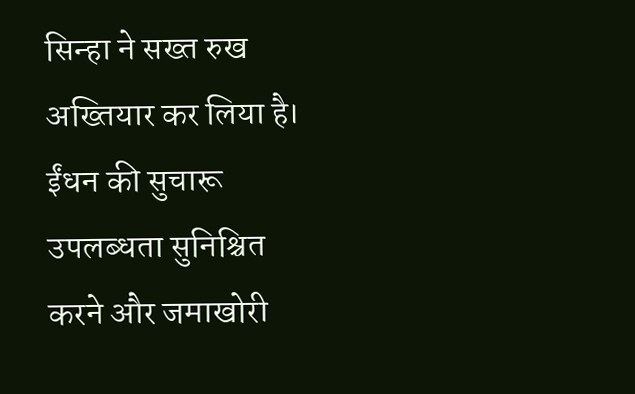सिन्हा ने सख्त रुख अख्तियार कर लिया है। ईंधन की सुचारू उपलब्धता सुनिश्चित करने और जमाखोरी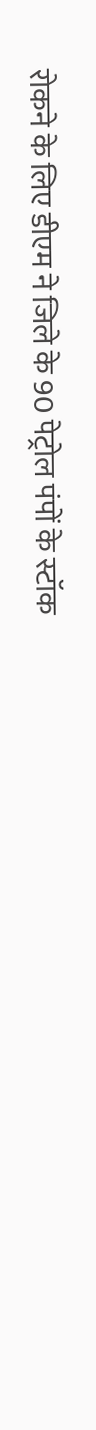रोकने के लिए डीएम ने जिले के 90 पेट्रोल पंपों के स्टॉक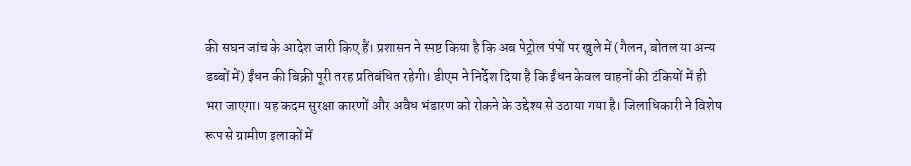की सघन जांच के आदेश जारी किए हैं। प्रशासन ने स्पष्ट किया है कि अब पेट्रोल पंपों पर खुले में (गैलन, बोतल या अन्य डब्बों में) ईंधन की बिक्री पूरी तरह प्रतिबंधित रहेगी। डीएम ने निर्देश दिया है कि ईंधन केवल वाहनों की टंकियों में ही भरा जाएगा। यह कदम सुरक्षा कारणों और अवैध भंडारण को रोकने के उद्देश्य से उठाया गया है। जिलाधिकारी ने विशेष रूप से ग्रामीण इलाकों में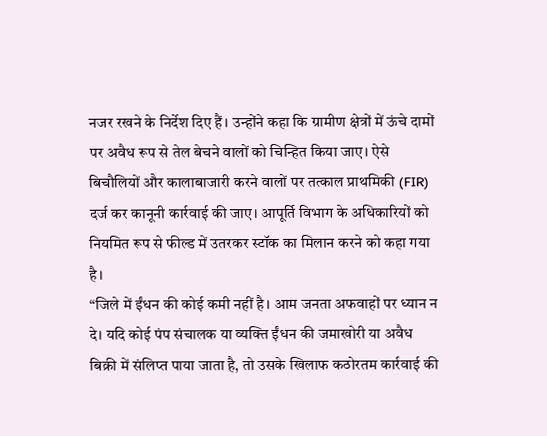नजर रखने के निर्देश दिए हैं। उन्होंने कहा कि ग्रामीण क्षेत्रों में ऊंचे दामों पर अवैध रूप से तेल बेचने वालों को चिन्हित किया जाए। ऐसे बिचौलियों और कालाबाजारी करने वालों पर तत्काल प्राथमिकी (FIR) दर्ज कर कानूनी कार्रवाई की जाए। आपूर्ति विभाग के अधिकारियों को नियमित रूप से फील्ड में उतरकर स्टॉक का मिलान करने को कहा गया है।
“जिले में ईंधन की कोई कमी नहीं है। आम जनता अफवाहों पर ध्यान न दे। यदि कोई पंप संचालक या व्यक्ति ईंधन की जमाखोरी या अवैध बिक्री में संलिप्त पाया जाता है, तो उसके खिलाफ कठोरतम कार्रवाई की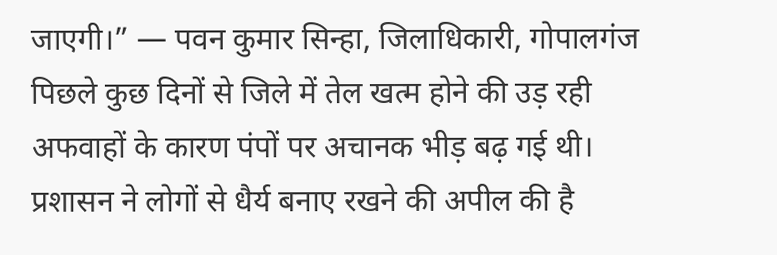जाएगी।” — पवन कुमार सिन्हा, जिलाधिकारी, गोपालगंज
पिछले कुछ दिनों से जिले में तेल खत्म होने की उड़ रही अफवाहों के कारण पंपों पर अचानक भीड़ बढ़ गई थी। प्रशासन ने लोगों से धैर्य बनाए रखने की अपील की है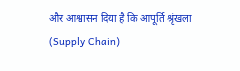और आश्वासन दिया है कि आपूर्ति श्रृंखला (Supply Chain)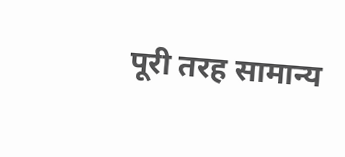पूरी तरह सामान्य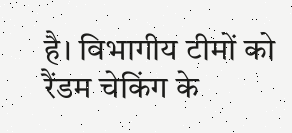है। विभागीय टीमों को रैंडम चेकिंग के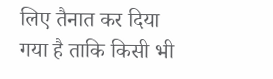लिए तैनात कर दिया गया है ताकि किसी भी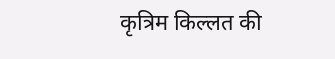कृत्रिम किल्लत की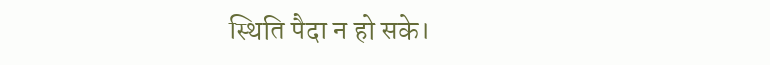स्थिति पैदा न हो सके।